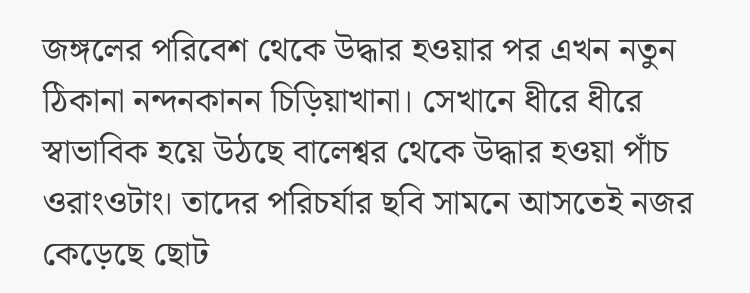জঙ্গলের পরিবেশ থেকে উদ্ধার হওয়ার পর এখন নতুন ঠিকানা নন্দনকানন চিড়িয়াখানা। সেখানে ধীরে ধীরে স্বাভাবিক হয়ে উঠছে বালেশ্বর থেকে উদ্ধার হওয়া পাঁচ ওরাংওটাং। তাদের পরিচর্যার ছবি সামনে আসতেই নজর কেড়েছে ছোট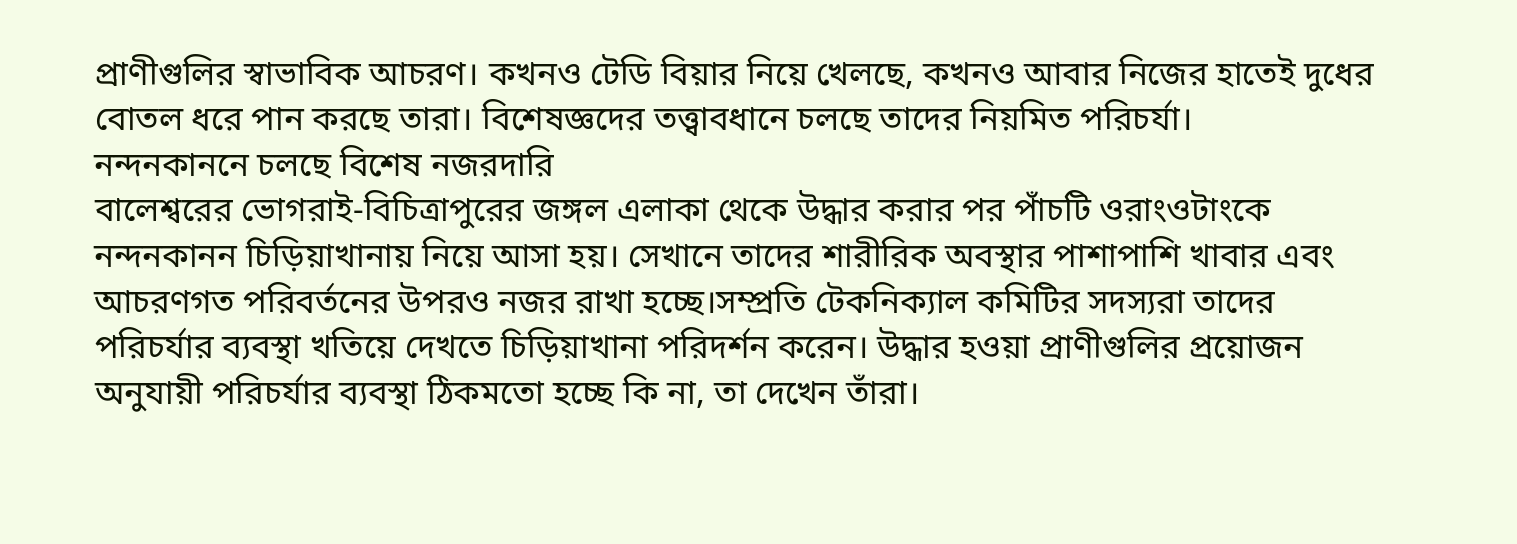প্রাণীগুলির স্বাভাবিক আচরণ। কখনও টেডি বিয়ার নিয়ে খেলছে, কখনও আবার নিজের হাতেই দুধের বোতল ধরে পান করছে তারা। বিশেষজ্ঞদের তত্ত্বাবধানে চলছে তাদের নিয়মিত পরিচর্যা।
নন্দনকাননে চলছে বিশেষ নজরদারি
বালেশ্বরের ভোগরাই-বিচিত্রাপুরের জঙ্গল এলাকা থেকে উদ্ধার করার পর পাঁচটি ওরাংওটাংকে নন্দনকানন চিড়িয়াখানায় নিয়ে আসা হয়। সেখানে তাদের শারীরিক অবস্থার পাশাপাশি খাবার এবং আচরণগত পরিবর্তনের উপরও নজর রাখা হচ্ছে।সম্প্রতি টেকনিক্যাল কমিটির সদস্যরা তাদের পরিচর্যার ব্যবস্থা খতিয়ে দেখতে চিড়িয়াখানা পরিদর্শন করেন। উদ্ধার হওয়া প্রাণীগুলির প্রয়োজন অনুযায়ী পরিচর্যার ব্যবস্থা ঠিকমতো হচ্ছে কি না, তা দেখেন তাঁরা।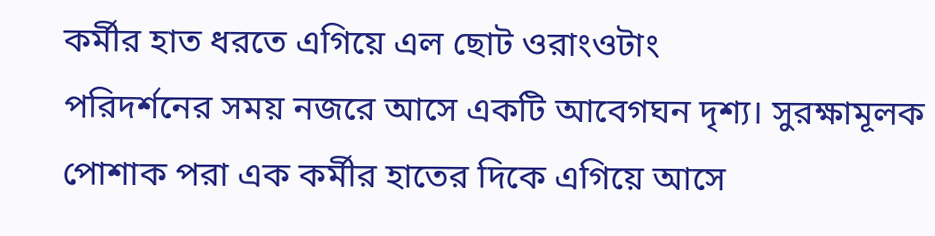কর্মীর হাত ধরতে এগিয়ে এল ছোট ওরাংওটাং
পরিদর্শনের সময় নজরে আসে একটি আবেগঘন দৃশ্য। সুরক্ষামূলক পোশাক পরা এক কর্মীর হাতের দিকে এগিয়ে আসে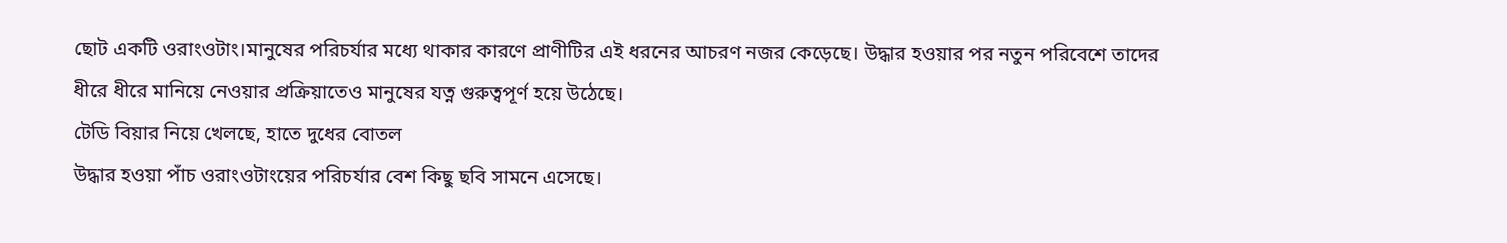ছোট একটি ওরাংওটাং।মানুষের পরিচর্যার মধ্যে থাকার কারণে প্রাণীটির এই ধরনের আচরণ নজর কেড়েছে। উদ্ধার হওয়ার পর নতুন পরিবেশে তাদের ধীরে ধীরে মানিয়ে নেওয়ার প্রক্রিয়াতেও মানুষের যত্ন গুরুত্বপূর্ণ হয়ে উঠেছে।
টেডি বিয়ার নিয়ে খেলছে, হাতে দুধের বোতল
উদ্ধার হওয়া পাঁচ ওরাংওটাংয়ের পরিচর্যার বেশ কিছু ছবি সামনে এসেছে।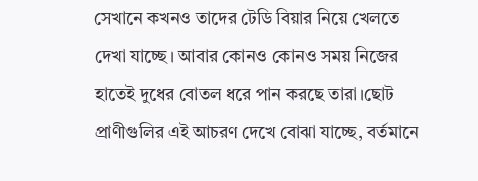সেখানে কখনও তাদের টেডি বিয়ার নিয়ে খেলতে দেখা যাচ্ছে। আবার কোনও কোনও সময় নিজের হাতেই দুধের বোতল ধরে পান করছে তারা।ছোট প্রাণীগুলির এই আচরণ দেখে বোঝা যাচ্ছে, বর্তমানে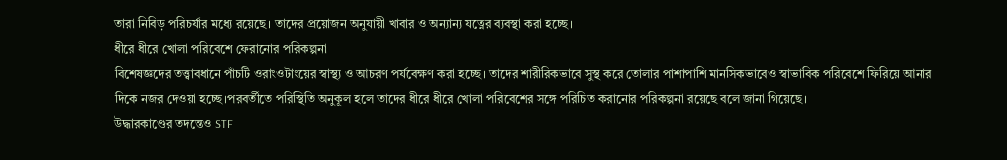তারা নিবিড় পরিচর্যার মধ্যে রয়েছে। তাদের প্রয়োজন অনুযায়ী খাবার ও অন্যান্য যত্নের ব্যবস্থা করা হচ্ছে।
ধীরে ধীরে খোলা পরিবেশে ফেরানোর পরিকল্পনা
বিশেষজ্ঞদের তত্ত্বাবধানে পাঁচটি ওরাংওটাংয়ের স্বাস্থ্য ও আচরণ পর্যবেক্ষণ করা হচ্ছে। তাদের শারীরিকভাবে সুস্থ করে তোলার পাশাপাশি মানসিকভাবেও স্বাভাবিক পরিবেশে ফিরিয়ে আনার দিকে নজর দেওয়া হচ্ছে।পরবর্তীতে পরিস্থিতি অনুকূল হলে তাদের ধীরে ধীরে খোলা পরিবেশের সঙ্গে পরিচিত করানোর পরিকল্পনা রয়েছে বলে জানা গিয়েছে।
উদ্ধারকাণ্ডের তদন্তেও STF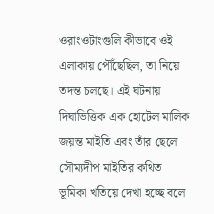ওরাংওটাংগুলি কীভাবে ওই এলাকায় পৌঁছেছিল, তা নিয়ে তদন্ত চলছে। এই ঘটনায় দিঘাভিত্তিক এক হোটেল মালিক জয়ন্ত মাইতি এবং তাঁর ছেলে সৌম্যদীপ মাইতির কথিত ভূমিকা খতিয়ে দেখা হচ্ছে বলে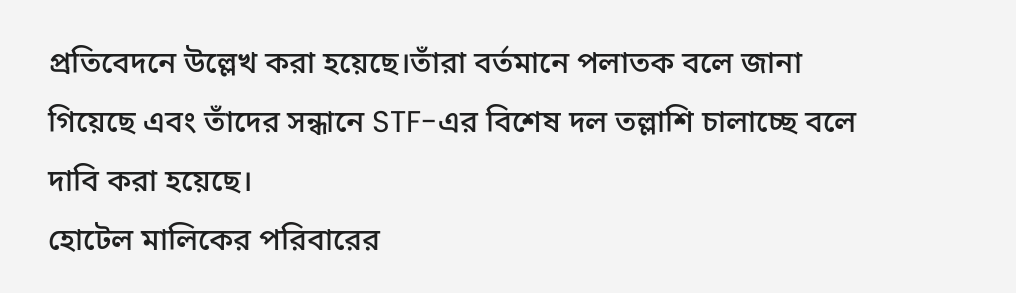প্রতিবেদনে উল্লেখ করা হয়েছে।তাঁরা বর্তমানে পলাতক বলে জানা গিয়েছে এবং তাঁদের সন্ধানে STF-এর বিশেষ দল তল্লাশি চালাচ্ছে বলে দাবি করা হয়েছে।
হোটেল মালিকের পরিবারের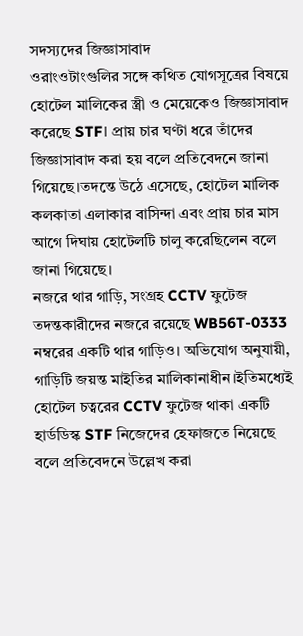সদস্যদের জিজ্ঞাসাবাদ
ওরাংওটাংগুলির সঙ্গে কথিত যোগসূত্রের বিষয়ে হোটেল মালিকের স্ত্রী ও মেয়েকেও জিজ্ঞাসাবাদ করেছে STF। প্রায় চার ঘণ্টা ধরে তাঁদের জিজ্ঞাসাবাদ করা হয় বলে প্রতিবেদনে জানা গিয়েছে।তদন্তে উঠে এসেছে, হোটেল মালিক কলকাতা এলাকার বাসিন্দা এবং প্রায় চার মাস আগে দিঘায় হোটেলটি চালু করেছিলেন বলে জানা গিয়েছে।
নজরে থার গাড়ি, সংগ্রহ CCTV ফুটেজ
তদন্তকারীদের নজরে রয়েছে WB56T-0333 নম্বরের একটি থার গাড়িও। অভিযোগ অনুযায়ী, গাড়িটি জয়ন্ত মাইতির মালিকানাধীন।ইতিমধ্যেই হোটেল চত্বরের CCTV ফুটেজ থাকা একটি হার্ডডিস্ক STF নিজেদের হেফাজতে নিয়েছে বলে প্রতিবেদনে উল্লেখ করা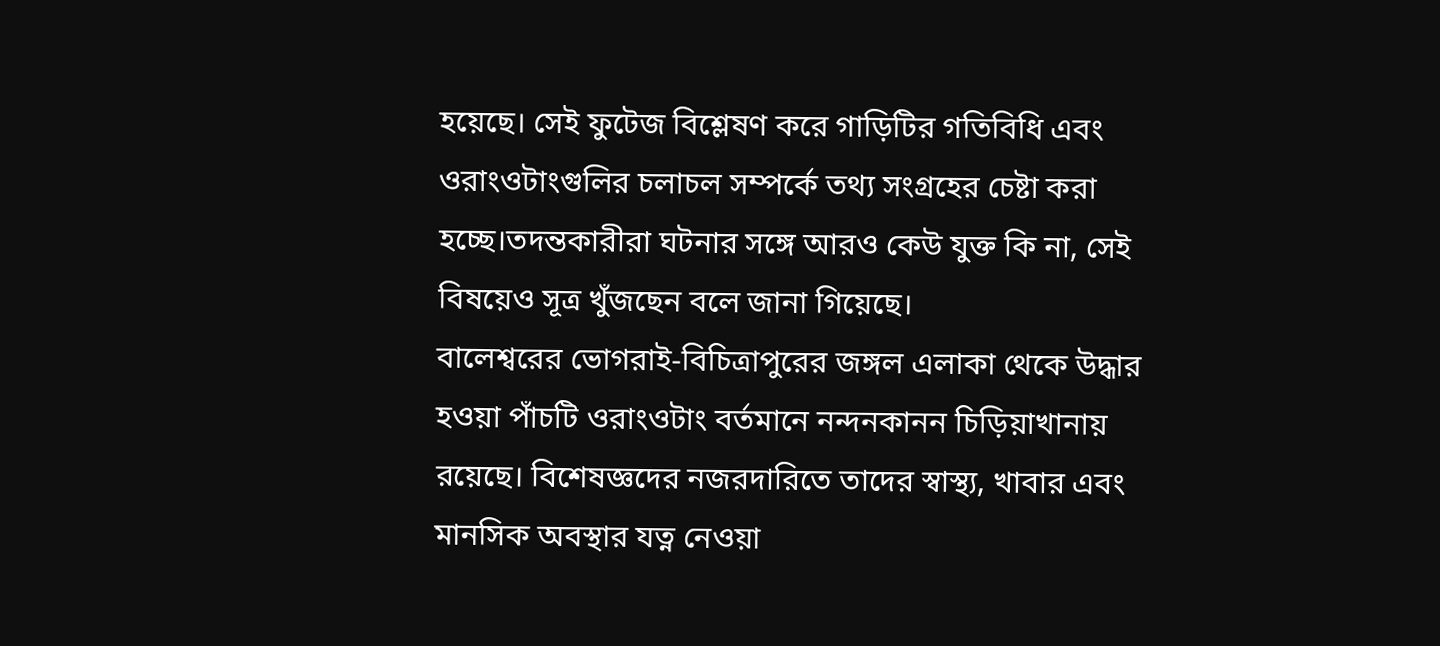হয়েছে। সেই ফুটেজ বিশ্লেষণ করে গাড়িটির গতিবিধি এবং ওরাংওটাংগুলির চলাচল সম্পর্কে তথ্য সংগ্রহের চেষ্টা করা হচ্ছে।তদন্তকারীরা ঘটনার সঙ্গে আরও কেউ যুক্ত কি না, সেই বিষয়েও সূত্র খুঁজছেন বলে জানা গিয়েছে।
বালেশ্বরের ভোগরাই-বিচিত্রাপুরের জঙ্গল এলাকা থেকে উদ্ধার হওয়া পাঁচটি ওরাংওটাং বর্তমানে নন্দনকানন চিড়িয়াখানায় রয়েছে। বিশেষজ্ঞদের নজরদারিতে তাদের স্বাস্থ্য, খাবার এবং মানসিক অবস্থার যত্ন নেওয়া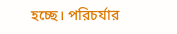হচ্ছে। পরিচর্যার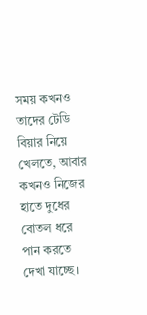সময় কখনও তাদের টেডি বিয়ার নিয়ে খেলতে, আবার কখনও নিজের হাতে দুধের বোতল ধরে পান করতে দেখা যাচ্ছে।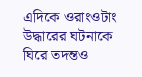এদিকে ওরাংওটাং উদ্ধারের ঘটনাকে ঘিরে তদন্তও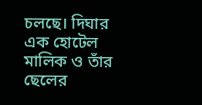চলছে। দিঘার এক হোটেল মালিক ও তাঁর ছেলের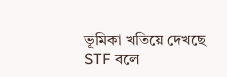ভূমিকা খতিয়ে দেখছে STF বলে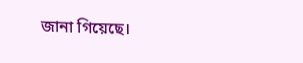জানা গিয়েছে।